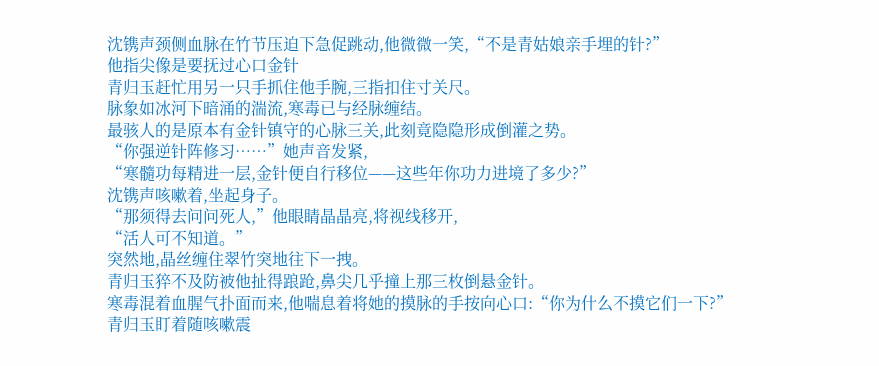沈镌声颈侧血脉在竹节压迫下急促跳动,他微微一笑,“不是青姑娘亲手埋的针?”
他指尖像是要抚过心口金针
青归玉赶忙用另一只手抓住他手腕,三指扣住寸关尺。
脉象如冰河下暗涌的湍流,寒毒已与经脉缠结。
最骇人的是原本有金针镇守的心脉三关,此刻竟隐隐形成倒灌之势。
“你强逆针阵修习……”她声音发紧,
“寒髓功每精进一层,金针便自行移位——这些年你功力进境了多少?”
沈镌声咳嗽着,坐起身子。
“那须得去问问死人,”他眼睛晶晶亮,将视线移开,
“活人可不知道。”
突然地,晶丝缠住翠竹突地往下一拽。
青归玉猝不及防被他扯得踉跄,鼻尖几乎撞上那三枚倒悬金针。
寒毒混着血腥气扑面而来,他喘息着将她的摸脉的手按向心口:“你为什么不摸它们一下?”
青归玉盯着随咳嗽震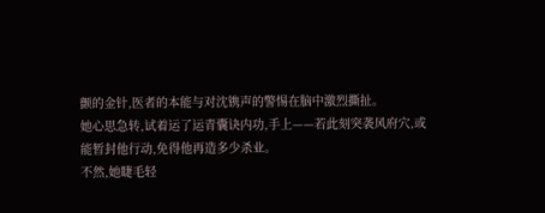颤的金针,医者的本能与对沈镌声的警惕在脑中激烈撕扯。
她心思急转,试着运了运青囊诀内功,手上——若此刻突袭风府穴,或能暂封他行动,免得他再造多少杀业。
不然,她睫毛轻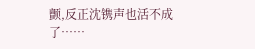颤,反正沈镌声也活不成了……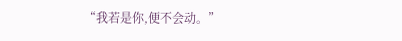“我若是你,便不会动。”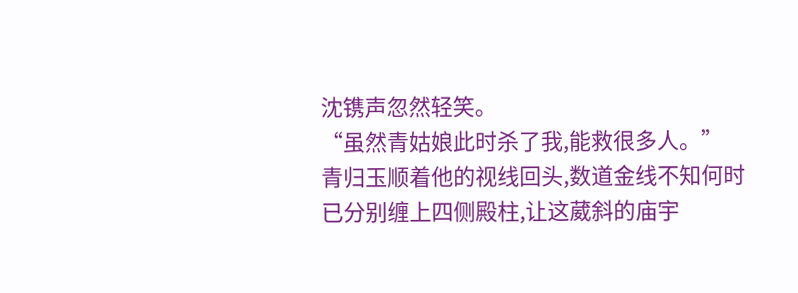沈镌声忽然轻笑。
“虽然青姑娘此时杀了我,能救很多人。”
青归玉顺着他的视线回头,数道金线不知何时已分别缠上四侧殿柱,让这葳斜的庙宇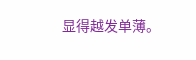显得越发单薄。